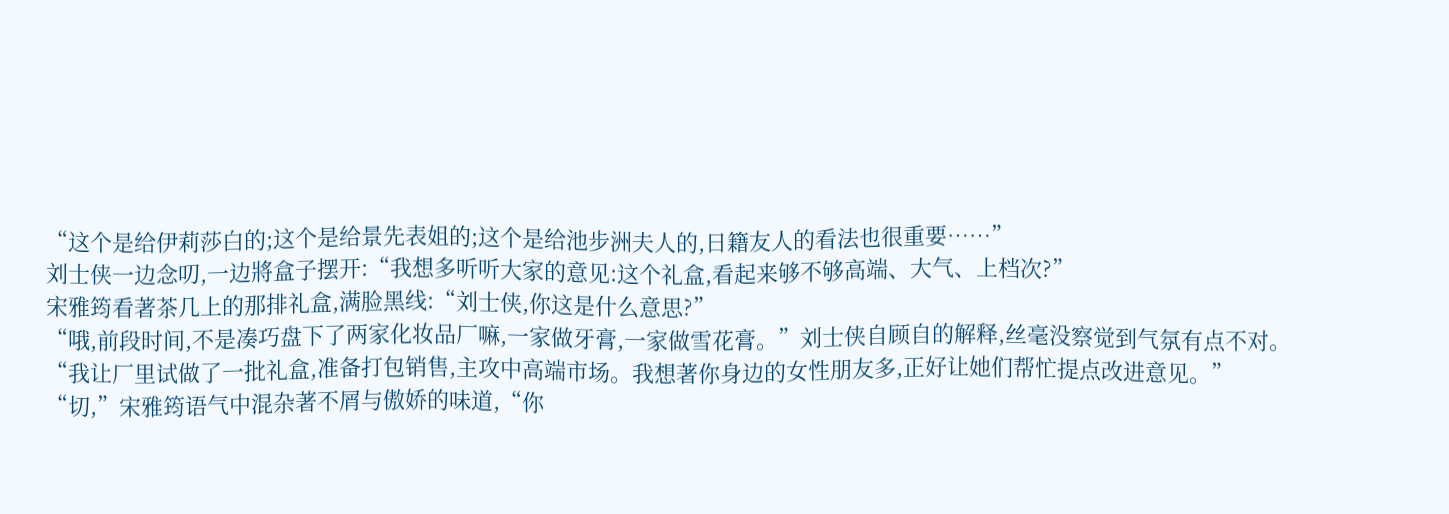“这个是给伊莉莎白的;这个是给景先表姐的;这个是给池步洲夫人的,日籍友人的看法也很重要……”
刘士侠一边念叨,一边將盒子摆开:“我想多听听大家的意见:这个礼盒,看起来够不够高端、大气、上档次?”
宋雅筠看著茶几上的那排礼盒,满脸黑线:“刘士侠,你这是什么意思?”
“哦,前段时间,不是凑巧盘下了两家化妆品厂嘛,一家做牙膏,一家做雪花膏。”刘士侠自顾自的解释,丝毫没察觉到气氛有点不对。
“我让厂里试做了一批礼盒,准备打包销售,主攻中高端市场。我想著你身边的女性朋友多,正好让她们帮忙提点改进意见。”
“切,”宋雅筠语气中混杂著不屑与傲娇的味道,“你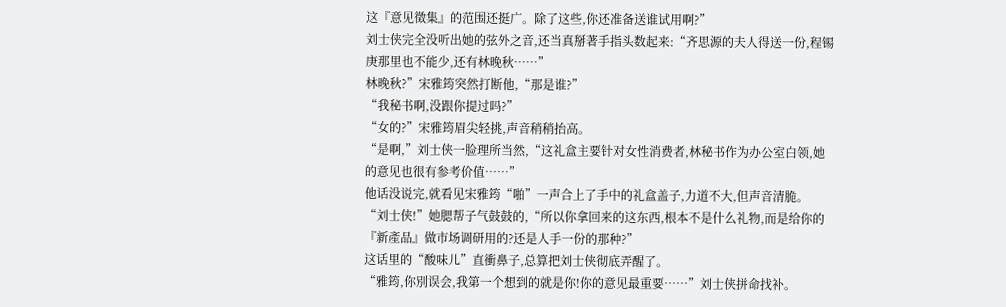这『意见徵集』的范围还挺广。除了这些,你还准备送谁试用啊?”
刘士侠完全没听出她的弦外之音,还当真掰著手指头数起来:“齐思源的夫人得送一份,程锡庚那里也不能少,还有林晚秋……”
林晚秋?”宋雅筠突然打断他,“那是谁?”
“我秘书啊,没跟你提过吗?”
“女的?”宋雅筠眉尖轻挑,声音稍稍抬高。
“是啊,”刘士侠一脸理所当然,“这礼盒主要针对女性消费者,林秘书作为办公室白领,她的意见也很有参考价值……”
他话没说完,就看见宋雅筠“啪”一声合上了手中的礼盒盖子,力道不大,但声音清脆。
“刘士侠!”她腮帮子气鼓鼓的,“所以你拿回来的这东西,根本不是什么礼物,而是给你的『新產品』做市场调研用的?还是人手一份的那种?”
这话里的“酸味儿”直衝鼻子,总算把刘士侠彻底弄醒了。
“雅筠,你別误会,我第一个想到的就是你!你的意见最重要……”刘士侠拼命找补。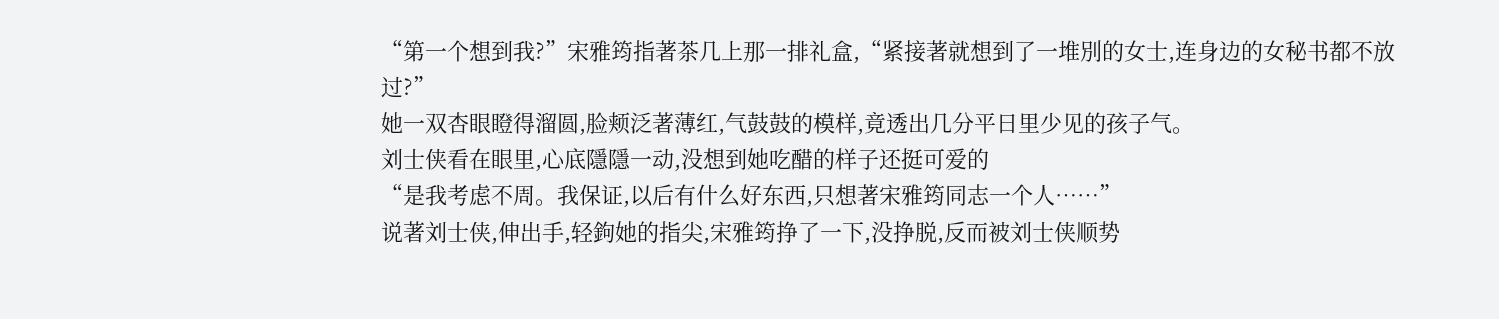“第一个想到我?”宋雅筠指著茶几上那一排礼盒,“紧接著就想到了一堆別的女士,连身边的女秘书都不放过?”
她一双杏眼瞪得溜圆,脸颊泛著薄红,气鼓鼓的模样,竟透出几分平日里少见的孩子气。
刘士侠看在眼里,心底隱隱一动,没想到她吃醋的样子还挺可爱的
“是我考虑不周。我保证,以后有什么好东西,只想著宋雅筠同志一个人……”
说著刘士侠,伸出手,轻鉤她的指尖,宋雅筠挣了一下,没挣脱,反而被刘士侠顺势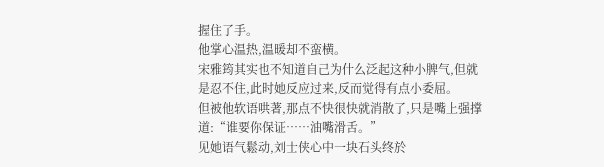握住了手。
他掌心温热,温暖却不蛮横。
宋雅筠其实也不知道自己为什么泛起这种小脾气,但就是忍不住,此时她反应过来,反而觉得有点小委屈。
但被他软语哄著,那点不快很快就消散了,只是嘴上强撑道:“谁要你保证……油嘴滑舌。”
见她语气鬆动,刘士侠心中一块石头终於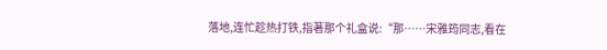落地,连忙趁热打铁,指著那个礼盒说:“那……宋雅筠同志,看在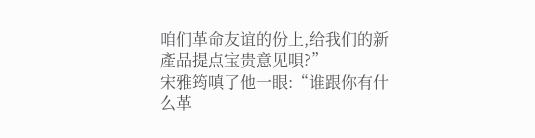咱们革命友谊的份上,给我们的新產品提点宝贵意见唄?”
宋雅筠嗔了他一眼:“谁跟你有什么革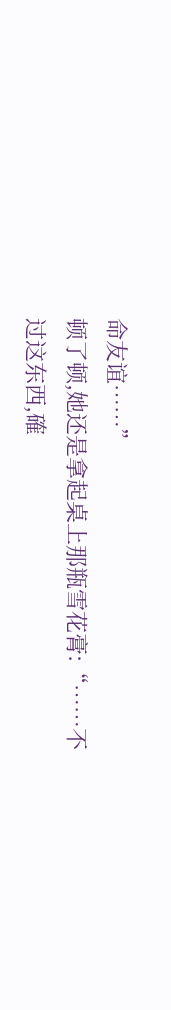命友谊……”
顿了顿,她还是拿起桌上那瓶雪花膏:“……不过这东西,確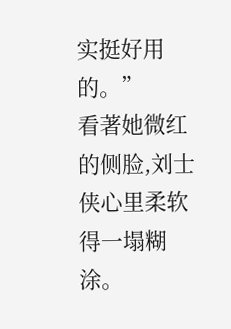实挺好用的。”
看著她微红的侧脸,刘士侠心里柔软得一塌糊涂。